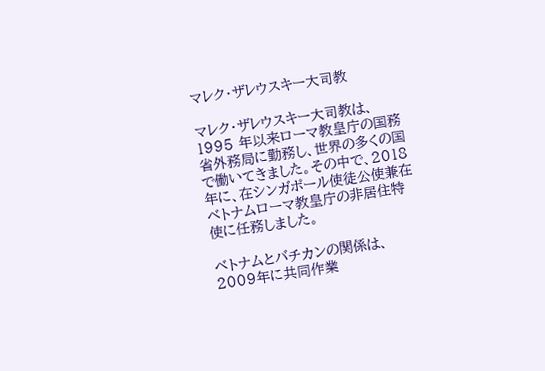マレク・ザレウスキー大司教

マレク・ザレウスキー大司教は、1995 年以来ローマ教皇庁の国務省外務局に勤務し、世界の多くの国で働いてきました。その中で、2018年に、在シンガポール使徒公使兼在ベトナムローマ教皇庁の非居住特使に任務しました。

ベトナムとバチカンの関係は、2009年に共同作業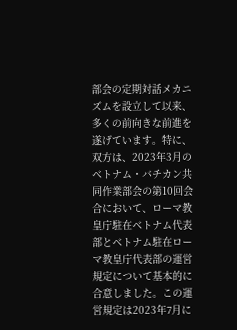部会の定期対話メカニズムを設立して以来、多くの前向きな前進を遂げています。特に、双方は、2023年3月のベトナム・バチカン共同作業部会の第10回会合において、ローマ教皇庁駐在ベトナム代表部とベトナム駐在ローマ教皇庁代表部の運営規定について基本的に合意しました。この運営規定は2023年7月に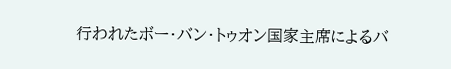行われたボー・バン・トゥオン国家主席によるバ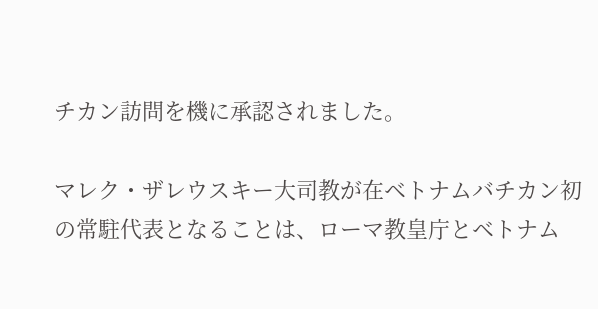チカン訪問を機に承認されました。

マレク・ザレウスキー大司教が在ベトナムバチカン初の常駐代表となることは、ローマ教皇庁とベトナム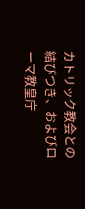カトリック教会との結びつき、およびローマ教皇庁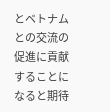とベトナムとの交流の促進に貢献することになると期待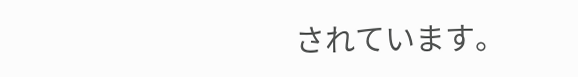されています。